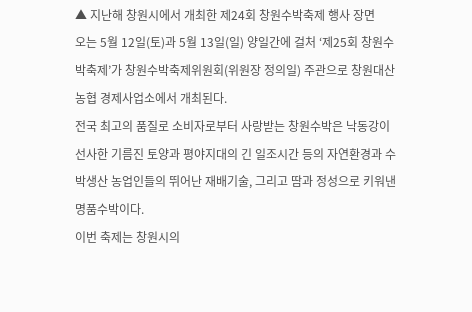▲ 지난해 창원시에서 개최한 제24회 창원수박축제 행사 장면
오는 5월 12일(토)과 5월 13일(일) 양일간에 걸처 ‘제25회 창원수박축제’가 창원수박축제위원회(위원장 정의일) 주관으로 창원대산농협 경제사업소에서 개최된다.
전국 최고의 품질로 소비자로부터 사랑받는 창원수박은 낙동강이 선사한 기름진 토양과 평야지대의 긴 일조시간 등의 자연환경과 수박생산 농업인들의 뛰어난 재배기술, 그리고 땀과 정성으로 키워낸 명품수박이다.
이번 축제는 창원시의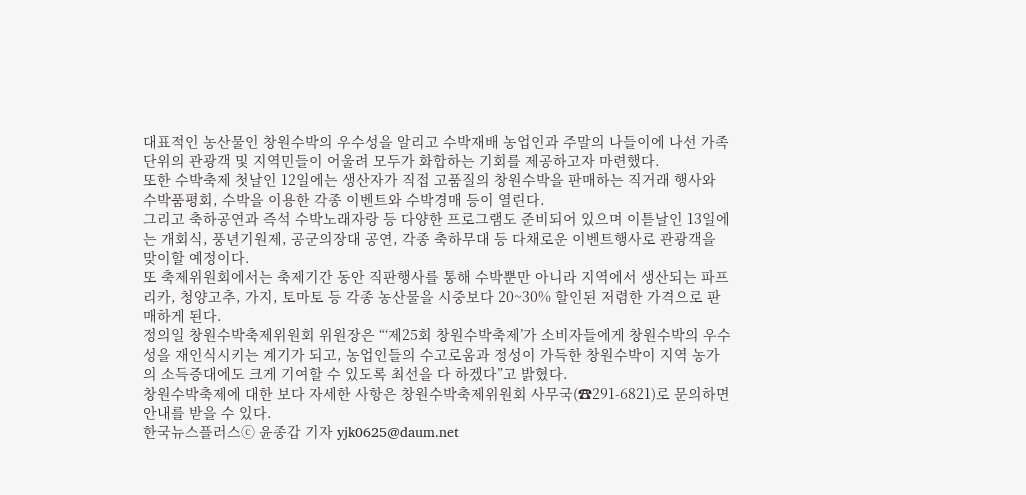대표적인 농산물인 창원수박의 우수성을 알리고 수박재배 농업인과 주말의 나들이에 나선 가족 단위의 관광객 및 지역민들이 어울려 모두가 화합하는 기회를 제공하고자 마련했다.
또한 수박축제 첫날인 12일에는 생산자가 직접 고품질의 창원수박을 판매하는 직거래 행사와 수박품평회, 수박을 이용한 각종 이벤트와 수박경매 등이 열린다.
그리고 축하공연과 즉석 수박노래자랑 등 다양한 프로그램도 준비되어 있으며 이튿날인 13일에는 개회식, 풍년기원제, 공군의장대 공연, 각종 축하무대 등 다채로운 이벤트행사로 관광객을 맞이할 예정이다.
또 축제위원회에서는 축제기간 동안 직판행사를 통해 수박뿐만 아니라 지역에서 생산되는 파프리카, 청양고추, 가지, 토마토 등 각종 농산물을 시중보다 20~30% 할인된 저렴한 가격으로 판매하게 된다.
정의일 창원수박축제위원회 위원장은 “‘제25회 창원수박축제’가 소비자들에게 창원수박의 우수성을 재인식시키는 계기가 되고, 농업인들의 수고로움과 정성이 가득한 창원수박이 지역 농가의 소득증대에도 크게 기여할 수 있도록 최선을 다 하겠다”고 밝혔다.
창원수박축제에 대한 보다 자세한 사항은 창원수박축제위원회 사무국(☎291-6821)로 문의하면 안내를 받을 수 있다.
한국뉴스플러스ⓒ 윤종갑 기자 yjk0625@daum.net